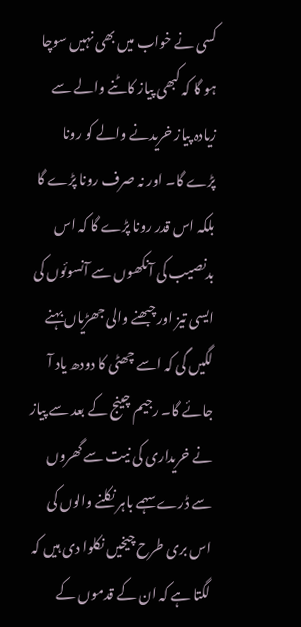کسی نے خواب میں بھی نہیں سوچا ہو گا کہ کبھی پیاز کاٹنے والے سے زیادہ پیاز خریدنے والے کو رونا پڑے گا۔ اور نہ صرف رونا پڑے گا بلکہ اس قدر رونا پڑے گا کہ اس بدنصیب کی آنکھوں سے آنسوئوں کی ایسی تیز اور چبھنے والی جھڑیاں بہنے لگیں گی کہ اسے چھٹی کا دودھ یاد آ جائے گا۔ رجیم چینج کے بعد سے پیاز نے خریداری کی نیت سے گھروں سے ڈرے سہمے باہر نکلنے والوں کی اس بری طرح چیخیں نکلوا دی ہیں کہ لگتا ہے کہ ان کے قدموں کے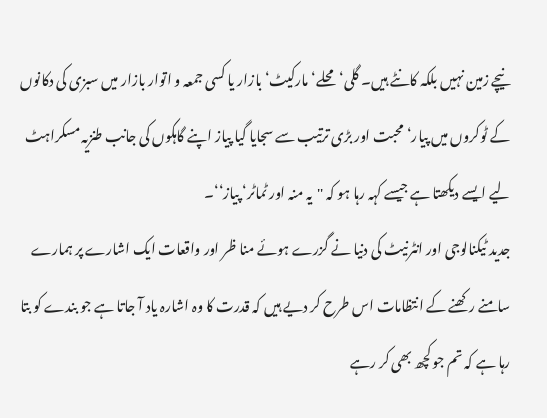نیچے زمین نہیں بلکہ کانٹے ہیں۔ گلی‘ محلے‘ مارکیٹ‘ بازار یا کسی جمعہ و اتوار بازار میں سبزی کی دکانوں کے ٹوکروں میں پیار‘ محبت اور بڑی ترتیب سے سجایا گیا پیاز اپنے گاہکوں کی جانب طنزیہ مسکراہٹ لیے ایسے دیکھتا ہے جیسے کہہ رہا ہو کہ ''یہ منہ اور ٹماٹر‘ پیاز‘‘۔
جدید ٹیکنالوجی اور انٹرنیٹ کی دنیا نے گزرے ہوئے منا ظر اور واقعات ایک اشارے پر ہمارے سامنے رکھنے کے انتظامات اس طرح کر دیے ہیں کہ قدرت کا وہ اشارہ یاد آ جاتا ہے جو بندے کو بتا رہا ہے کہ تم جو کچھ بھی کر رہے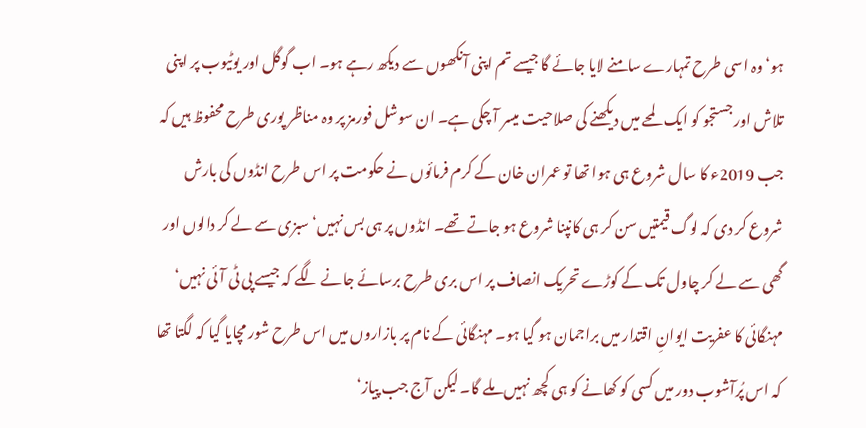ہو‘ وہ اسی طرح تمہارے سامنے لایا جائے گا جیسے تم اپنی آنکھوں سے دیکھ رہے ہو۔ اب گوگل اور یوٹیوب پر اپنی تلاش اور جستجو کو ایک لمحے میں دیکھنے کی صلاحیت میسر آ چکی ہے۔ ان سوشل فورمز پر وہ مناظر پوری طرح محفوظ ہیں کہ جب 2019ء کا سال شروع ہی ہوا تھا تو عمران خان کے کرم فرمائوں نے حکومت پر اس طرح انڈوں کی بارش شروع کر دی کہ لوگ قیمتیں سن کر ہی کانپنا شروع ہو جاتے تھے۔ انڈوں پر ہی بس نہیں‘ سبزی سے لے کر دالوں اور گھی سے لے کر چاول تک کے کوڑے تحریک انصاف پر اس بری طرح برسائے جانے لگے کہ جیسے پی ٹی آئی نہیں‘ مہنگائی کا عفریت ایوانِ اقتدار میں براجمان ہو گیا ہو۔ مہنگائی کے نام پر بازاروں میں اس طرح شور مچایا گیا کہ لگتا تھا کہ اس پُرآشوب دور میں کسی کو کھانے کو ہی کچھ نہیں ملے گا۔ لیکن آج جب پیاز‘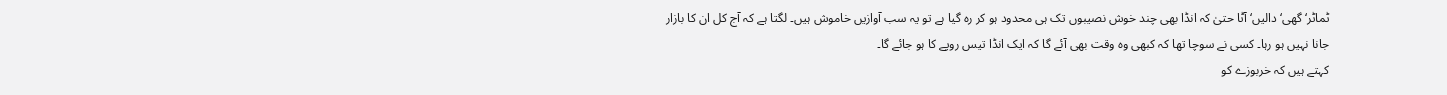ٹماٹر‘ گھی‘ دالیں‘ آٹا حتیٰ کہ انڈا بھی چند خوش نصیبوں تک ہی محدود ہو کر رہ گیا ہے تو یہ سب آوازیں خاموش ہیں۔ لگتا ہے کہ آج کل ان کا بازار جانا نہیں ہو رہا۔ کسی نے سوچا تھا کہ کبھی وہ وقت بھی آئے گا کہ ایک انڈا تیس روپے کا ہو جائے گا۔
کہتے ہیں کہ خربوزے کو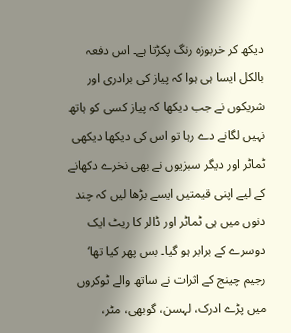دیکھ کر خربوزہ رنگ پکڑتا ہے۔ اس دفعہ بالکل ایسا ہی ہوا کہ پیاز کی برادری اور شریکوں نے جب دیکھا کہ پیاز کسی کو ہاتھ نہیں لگانے دے رہا تو اس کی دیکھا دیکھی ٹماٹر اور دیگر سبزیوں نے بھی نخرے دکھانے کے لیے اپنی قیمتیں ایسے بڑھا لیں کہ چند دنوں میں ہی ٹماٹر اور ڈالر کا ریٹ ایک دوسرے کے برابر ہو گیا۔ بس پھر کیا تھا‘ رجیم چینج کے اثرات نے ساتھ والے ٹوکروں میں پڑے ادرک، لہسن، گوبھی، مٹر،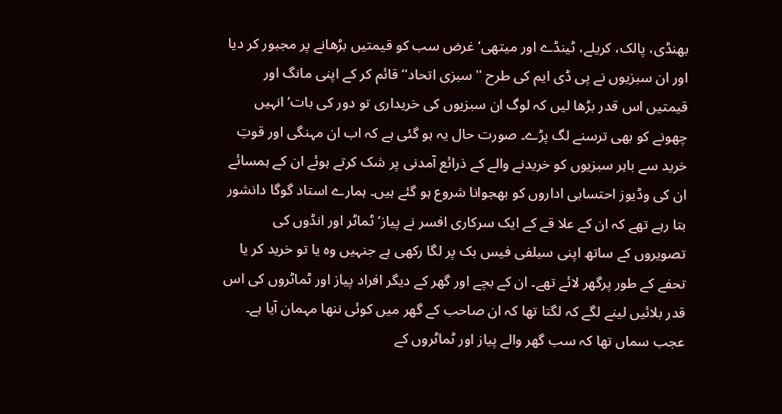بھنڈی، پالک، کریلے، ٹینڈے اور میتھی‘ غرض سب کو قیمتیں بڑھانے پر مجبور کر دیا اور ان سبزیوں نے پی ڈی ایم کی طرح ''سبزی اتحاد‘‘ قائم کر کے اپنی مانگ اور قیمتیں اس قدر بڑھا لیں کہ لوگ ان سبزیوں کی خریداری تو دور کی بات‘ انہیں چھونے کو بھی ترسنے لگ پڑے۔ صورت حال یہ ہو گئی ہے کہ اب ان مہنگی اور قوتِ خرید سے باہر سبزیوں کو خریدنے والے کے ذرائع آمدنی پر شک کرتے ہوئے ان کے ہمسائے ان کی وڈیوز احتسابی اداروں کو بھجوانا شروع ہو گئے ہیں۔ ہمارے استاد گوگا دانشور بتا رہے تھے کہ ان کے علا قے کے ایک سرکاری افسر نے پیاز‘ ٹماٹر اور انڈوں کی تصویروں کے ساتھ اپنی سیلفی فیس بک پر لگا رکھی ہے جنہیں وہ یا تو خرید کر یا تحفے کے طور پرگھر لائے تھے۔ ان کے بچے اور گھر کے دیگر افراد پیاز اور ٹماٹروں کی اس قدر بلائیں لینے لگے کہ لگتا تھا کہ ان صاحب کے گھر میں کوئی ننھا مہمان آیا ہے۔ عجب سماں تھا کہ سب گھر والے پیاز اور ٹماٹروں کے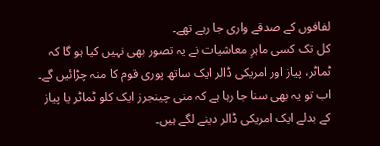لفافوں کے صدقے واری جا رہے تھے۔
کل تک کسی ماہرِ معاشیات نے یہ تصور بھی نہیں کیا ہو گا کہ ٹماٹر، پیاز اور امریکی ڈالر ایک ساتھ پوری قوم کا منہ چڑائیں گے۔ اب تو یہ بھی سنا جا رہا ہے کہ منی چینجرز ایک کلو ٹماٹر یا پیاز کے بدلے ایک امریکی ڈالر دینے لگے ہیں۔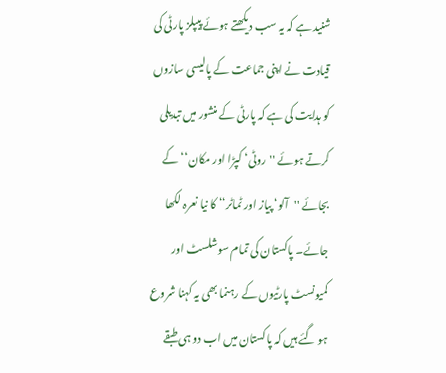شنید ہے کہ یہ سب دیکھتے ہوئے پیپلز پارٹی کی قیادت نے اپنی جماعت کے پالیسی سازوں کو ہدایت کی ہے کہ پارٹی کے منشور میں تبدیلی کرتے ہوئے ''روٹی‘ کپڑا اور مکان‘‘ کے بجائے ''آلو‘ پیاز اور ٹماٹر‘‘ کا نیا نعرہ لکھا جائے۔ پاکستان کی تمام سوشلسٹ اور کمیونسٹ پارٹیوں کے رہنما بھی یہ کہنا شروع ہو گئے ہیں کہ پاکستان میں اب دو ہی طبقے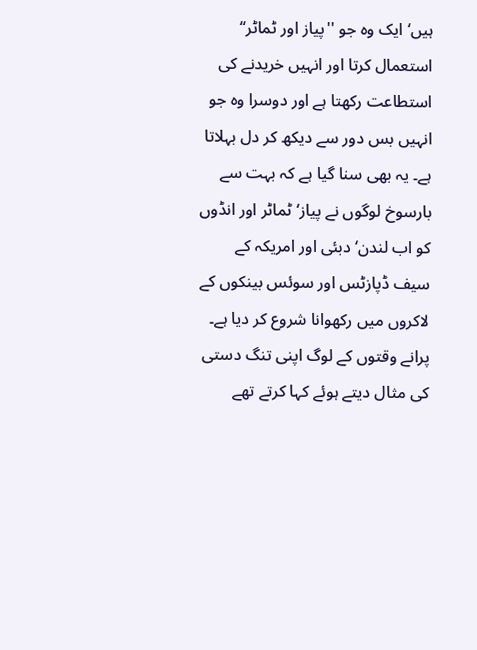ہیں‘ ایک وہ جو ''پیاز اور ٹماٹر‘‘ استعمال کرتا اور انہیں خریدنے کی استطاعت رکھتا ہے اور دوسرا وہ جو انہیں بس دور سے دیکھ کر دل بہلاتا ہے۔ یہ بھی سنا گیا ہے کہ بہت سے بارسوخ لوگوں نے پیاز‘ ٹماٹر اور انڈوں کو اب لندن‘ دبئی اور امریکہ کے سیف ڈپازٹس اور سوئس بینکوں کے لاکروں میں رکھوانا شروع کر دیا ہے۔ پرانے وقتوں کے لوگ اپنی تنگ دستی کی مثال دیتے ہوئے کہا کرتے تھے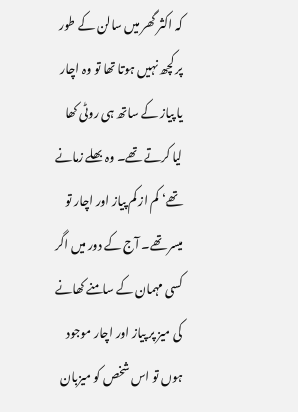کہ اکثر گھر میں سالن کے طور پر کچھ نہیں ہوتا تھا تو وہ اچار یا پیاز کے ساتھ ہی روٹی کھا لیا کرتے تھے۔ وہ بھلے زمانے تھے‘ کم از کم پیاز اور اچار تو میسر تھے۔ آج کے دور میں اگر کسی مہمان کے سامنے کھانے کی میز پر پیاز اور اچار موجود ہوں تو اس شخص کو میزبان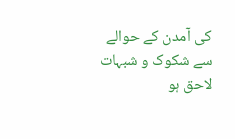کی آمدن کے حوالے سے شکوک و شبہات لاحق ہو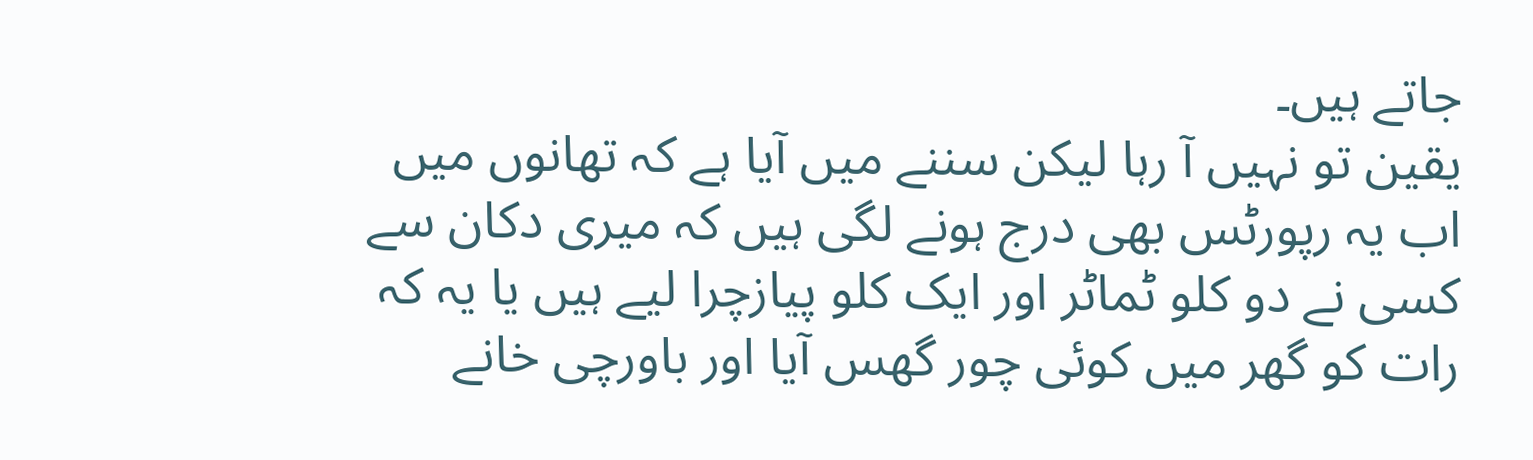جاتے ہیں۔
یقین تو نہیں آ رہا لیکن سننے میں آیا ہے کہ تھانوں میں اب یہ رپورٹس بھی درج ہونے لگی ہیں کہ میری دکان سے کسی نے دو کلو ٹماٹر اور ایک کلو پیازچرا لیے ہیں یا یہ کہ رات کو گھر میں کوئی چور گھس آیا اور باورچی خانے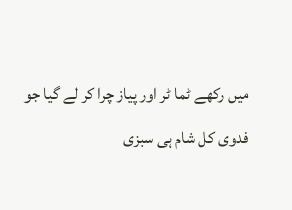میں رکھے ٹما ٹر اور پیاز چرا کر لے گیا جو فدوی کل شام ہی سبزی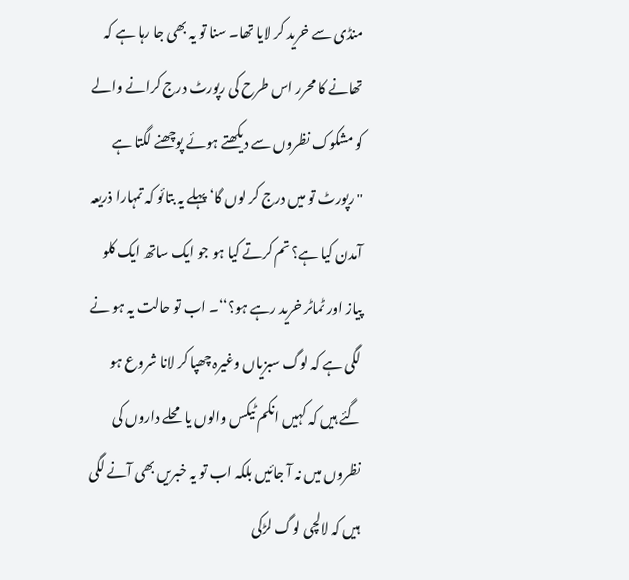منڈی سے خرید کر لایا تھا۔ سنا تو یہ بھی جا رہا ہے کہ تھانے کا محرر اس طرح کی رپورٹ درج کرانے والے کو مشکوک نظروں سے دیکھتے ہوئے پوچھنے لگتا ہے ''رپورٹ تو میں درج کر لوں گا‘ پہلے یہ بتائو کہ تمہارا ذریعہ آمدن کیا ہے؟ تم کرتے کیا ہو جو ایک ساتھ ایک کلو پیاز اور ٹماٹر خرید رہے ہو؟‘‘۔ اب تو حالت یہ ہو نے لگی ہے کہ لوگ سبزیاں وغیرہ چھپا کر لانا شروع ہو گئے ہیں کہ کہیں انکم ٹیکس والوں یا محلے داروں کی نظروں میں نہ آ جائیں بلکہ اب تو یہ خبریں بھی آنے لگی ہیں کہ لالچی لوگ لڑکی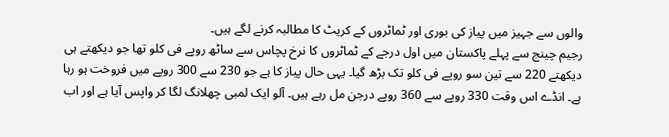والوں سے جہیز میں پیاز کی بوری اور ٹماٹروں کے کریٹ کا مطالبہ کرنے لگے ہیں۔
رجیم چینج سے پہلے پاکستان میں اول درجے کے ٹماٹروں کا نرخ پچاس سے ساٹھ روپے فی کلو تھا جو دیکھتے ہی دیکھتے 220 سے تین سو روپے فی کلو تک بڑھ گیا۔ یہی حال پیاز کا ہے جو 230 سے 300 روپے میں فروخت ہو رہا ہے۔ انڈے اس وقت 330 روپے سے 360 روپے درجن مل رہے ہیں۔ آلو ایک لمبی چھلانگ لگا کر واپس آیا ہے اور اب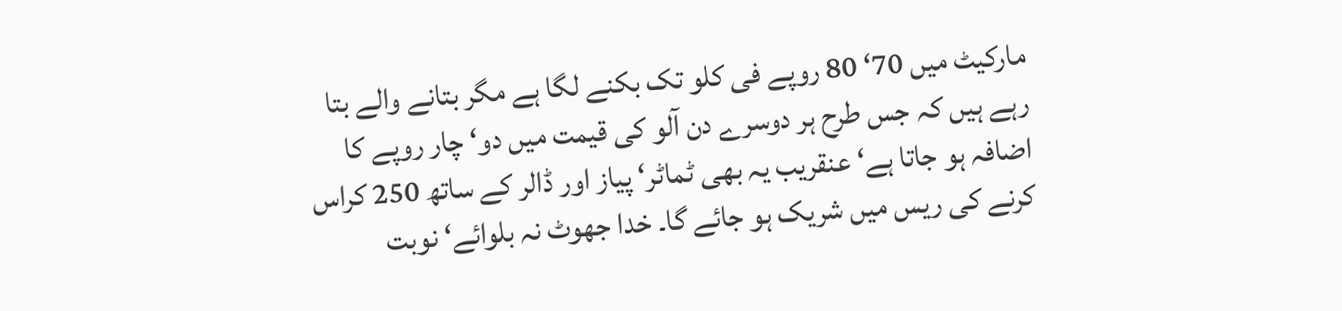مارکیٹ میں 70‘ 80 روپے فی کلو تک بکنے لگا ہے مگر بتانے والے بتا رہے ہیں کہ جس طرح ہر دوسرے دن آلو کی قیمت میں دو‘ چار روپے کا اضافہ ہو جاتا ہے‘ عنقریب یہ بھی ٹماٹر‘ پیاز اور ڈالر کے ساتھ 250 کراس کرنے کی ریس میں شریک ہو جائے گا۔ خدا جھوٹ نہ بلوائے‘ نوبت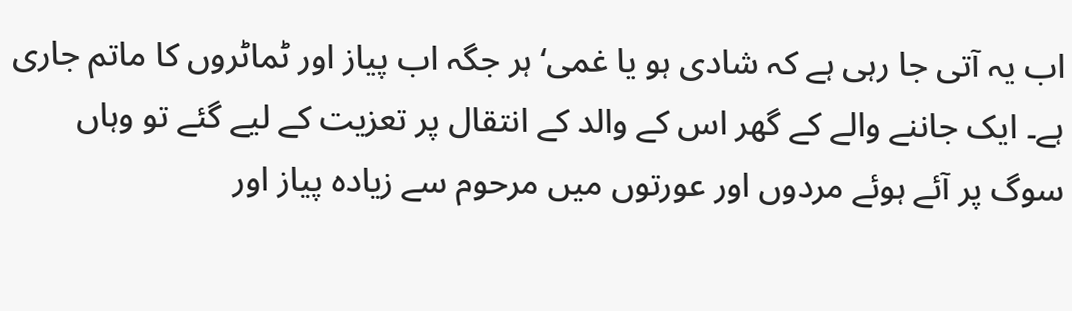اب یہ آتی جا رہی ہے کہ شادی ہو یا غمی‘ ہر جگہ اب پیاز اور ٹماٹروں کا ماتم جاری ہے۔ ایک جاننے والے کے گھر اس کے والد کے انتقال پر تعزیت کے لیے گئے تو وہاں سوگ پر آئے ہوئے مردوں اور عورتوں میں مرحوم سے زیادہ پیاز اور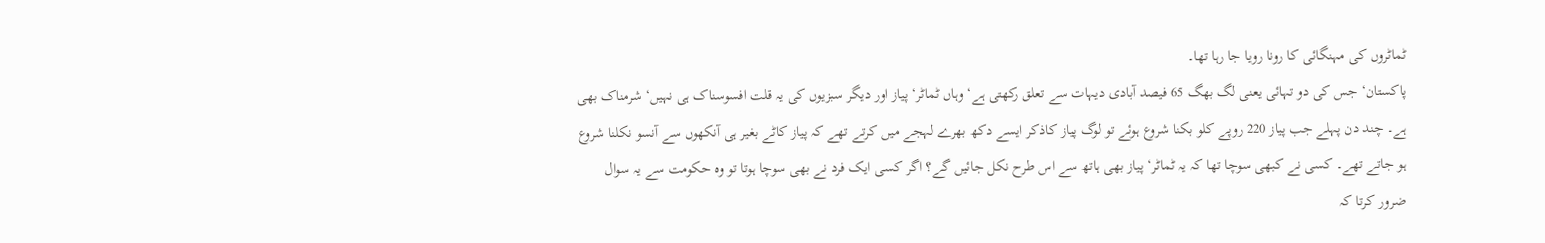ٹماٹروں کی مہنگائی کا رونا رویا جا رہا تھا۔
پاکستان‘ جس کی دو تہائی یعنی لگ بھگ 65 فیصد آبادی دیہات سے تعلق رکھتی ہے‘ وہاں ٹماٹر‘ پیاز اور دیگر سبزیوں کی یہ قلت افسوسناک ہی نہیں‘ شرمناک بھی ہے۔ چند دن پہلے جب پیاز 220 روپے کلو بکنا شروع ہوئے تو لوگ پیاز کاذکر ایسے دکھ بھرے لہجے میں کرتے تھے کہ پیاز کاٹے بغیر ہی آنکھوں سے آنسو نکلنا شروع ہو جاتے تھے۔ کسی نے کبھی سوچا تھا کہ یہ ٹماٹر‘ پیاز بھی ہاتھ سے اس طرح نکل جائیں گے؟ اگر کسی ایک فرد نے بھی سوچا ہوتا تو وہ حکومت سے یہ سوال ضرور کرتا کہ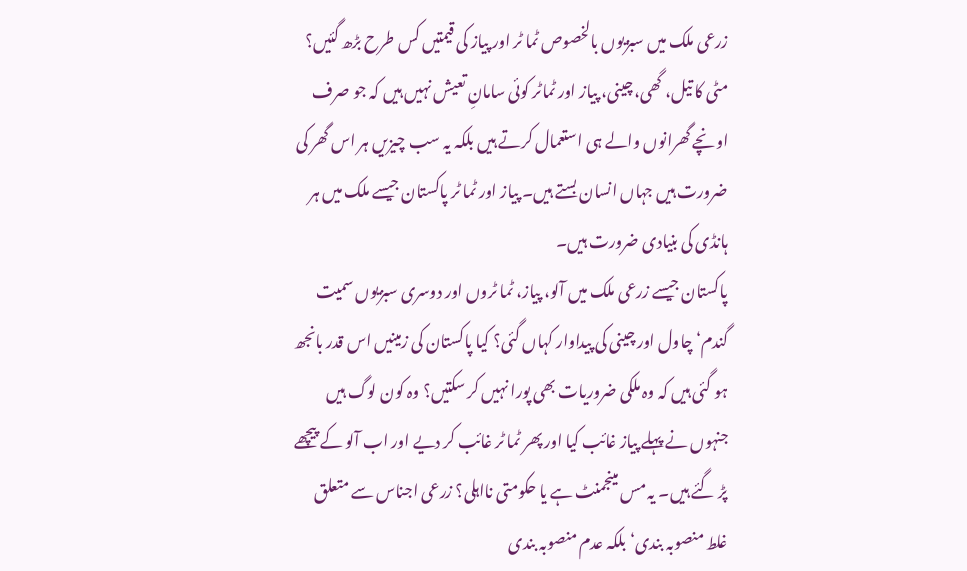زرعی ملک میں سبزیوں بالخصوص ٹما ٹر اور پیاز کی قیمتیں کس طرح بڑھ گئیں؟ مٹی کا تیل، گھی، چینی، پیاز اور ٹماٹر کوئی سامانِ تعیش نہیں ہیں کہ جو صرف اونچے گھرانوں والے ہی استعمال کرتے ہیں بلکہ یہ سب چیزیں ہر اس گھر کی ضرورت ہیں جہاں انسان بستے ہیں۔ پیاز اور ٹما ٹر پاکستان جیسے ملک میں ہر ہانڈی کی بنیادی ضرورت ہیں۔
پاکستان جیسے زرعی ملک میں آلو، پیاز، ٹما ٹروں اور دوسری سبزیوں سمیت گندم‘ چاول اور چینی کی پیداوار کہاں گئی؟ کیا پاکستان کی زمینیں اس قدر بانجھ ہو گئی ہیں کہ وہ ملکی ضروریات بھی پورا نہیں کر سکتیں؟ وہ کون لوگ ہیں جنہوں نے پہلے پیاز غائب کیا اور پھر ٹما ٹر غائب کر دیے اور اب آلو کے پیچھے پڑ گئے ہیں۔ یہ مس مینجمنٹ ہے یا حکومتی نااہلی؟ زرعی اجناس سے متعلق غلط منصوبہ بندی‘ بلکہ عدم منصوبہ بندی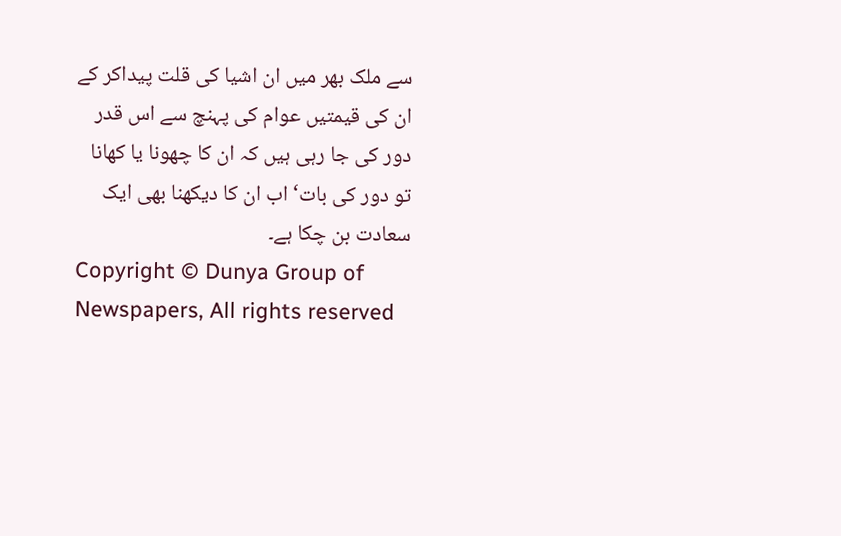سے ملک بھر میں ان اشیا کی قلت پیداکر کے ان کی قیمتیں عوام کی پہنچ سے اس قدر دور کی جا رہی ہیں کہ ان کا چھونا یا کھانا تو دور کی بات‘ اب ان کا دیکھنا بھی ایک سعادت بن چکا ہے۔
Copyright © Dunya Group of Newspapers, All rights reserved